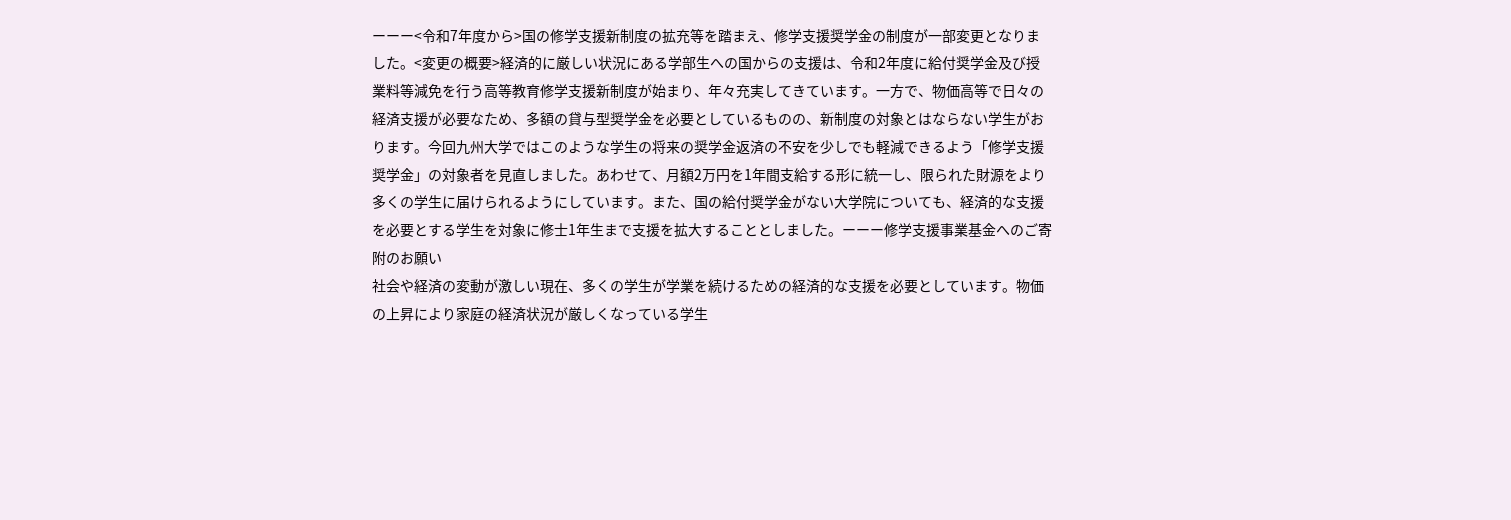ーーー<令和7年度から>国の修学支援新制度の拡充等を踏まえ、修学支援奨学金の制度が一部変更となりました。<変更の概要>経済的に厳しい状況にある学部生への国からの支援は、令和2年度に給付奨学金及び授業料等減免を行う高等教育修学支援新制度が始まり、年々充実してきています。一方で、物価高等で日々の経済支援が必要なため、多額の貸与型奨学金を必要としているものの、新制度の対象とはならない学生がおります。今回九州大学ではこのような学生の将来の奨学金返済の不安を少しでも軽減できるよう「修学支援奨学金」の対象者を見直しました。あわせて、月額2万円を1年間支給する形に統一し、限られた財源をより多くの学生に届けられるようにしています。また、国の給付奨学金がない大学院についても、経済的な支援を必要とする学生を対象に修士1年生まで支援を拡大することとしました。ーーー修学支援事業基金へのご寄附のお願い
社会や経済の変動が激しい現在、多くの学生が学業を続けるための経済的な支援を必要としています。物価の上昇により家庭の経済状況が厳しくなっている学生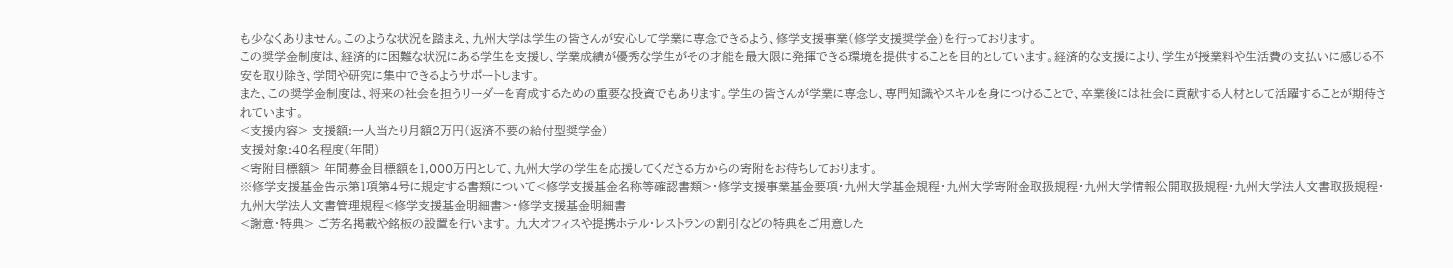も少なくありません。このような状況を踏まえ、九州大学は学生の皆さんが安心して学業に専念できるよう、修学支援事業(修学支援奨学金)を行っております。
この奨学金制度は、経済的に困難な状況にある学生を支援し、学業成績が優秀な学生がその才能を最大限に発揮できる環境を提供することを目的としています。経済的な支援により、学生が授業料や生活費の支払いに感じる不安を取り除き、学問や研究に集中できるようサポートします。
また、この奨学金制度は、将来の社会を担うリーダーを育成するための重要な投資でもあります。学生の皆さんが学業に専念し、専門知識やスキルを身につけることで、卒業後には社会に貢献する人材として活躍することが期待されています。
<支援内容> 支援額:一人当たり月額2万円(返済不要の給付型奨学金)
支援対象:40名程度(年間)
<寄附目標額> 年間募金目標額を1,000万円として、九州大学の学生を応援してくださる方からの寄附をお待ちしております。
※修学支援基金告示第1項第4号に規定する書類について<修学支援基金名称等確認書類>・修学支援事業基金要項・九州大学基金規程・九州大学寄附金取扱規程・九州大学情報公開取扱規程・九州大学法人文書取扱規程・九州大学法人文書管理規程<修学支援基金明細書>・修学支援基金明細書
<謝意・特典> ご芳名掲載や銘板の設置を行います。 九大オフィスや提携ホテル・レストランの割引などの特典をご用意した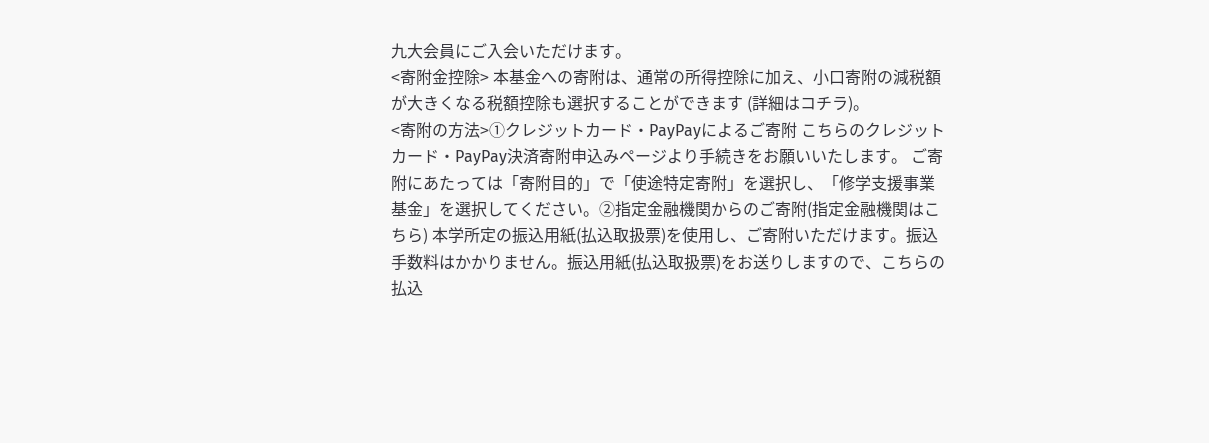九大会員にご入会いただけます。
<寄附金控除> 本基金への寄附は、通常の所得控除に加え、小口寄附の減税額が大きくなる税額控除も選択することができます (詳細はコチラ)。
<寄附の方法>①クレジットカード・PayPayによるご寄附 こちらのクレジットカード・PayPay決済寄附申込みページより手続きをお願いいたします。 ご寄附にあたっては「寄附目的」で「使途特定寄附」を選択し、「修学支援事業基金」を選択してください。②指定金融機関からのご寄附(指定金融機関はこちら) 本学所定の振込用紙(払込取扱票)を使用し、ご寄附いただけます。振込手数料はかかりません。振込用紙(払込取扱票)をお送りしますので、こちらの払込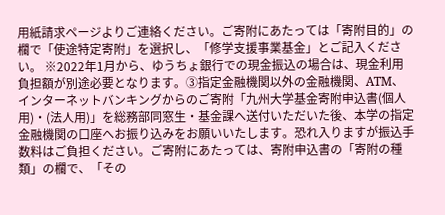用紙請求ページよりご連絡ください。ご寄附にあたっては「寄附目的」の欄で「使途特定寄附」を選択し、「修学支援事業基金」とご記入ください。 ※2022年1月から、ゆうちょ銀行での現金振込の場合は、現金利用負担額が別途必要となります。③指定金融機関以外の金融機関、ATM、インターネットバンキングからのご寄附「九州大学基金寄附申込書(個人用)・(法人用)」を総務部同窓生・基金課へ送付いただいた後、本学の指定金融機関の口座へお振り込みをお願いいたします。恐れ入りますが振込手数料はご負担ください。ご寄附にあたっては、寄附申込書の「寄附の種類」の欄で、「その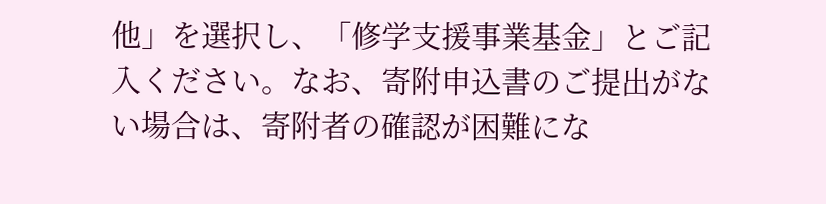他」を選択し、「修学支援事業基金」とご記入ください。なお、寄附申込書のご提出がない場合は、寄附者の確認が困難にな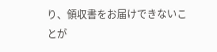り、領収書をお届けできないことが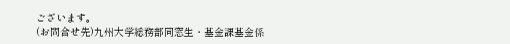ございます。
(お問合せ先)九州大学総務部同窓生・基金課基金係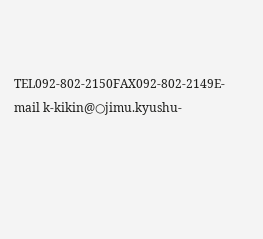TEL092-802-2150FAX092-802-2149E-mail k-kikin@○jimu.kyushu-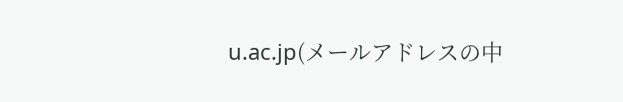u.ac.jp(メールアドレスの中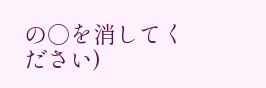の○を消してください)